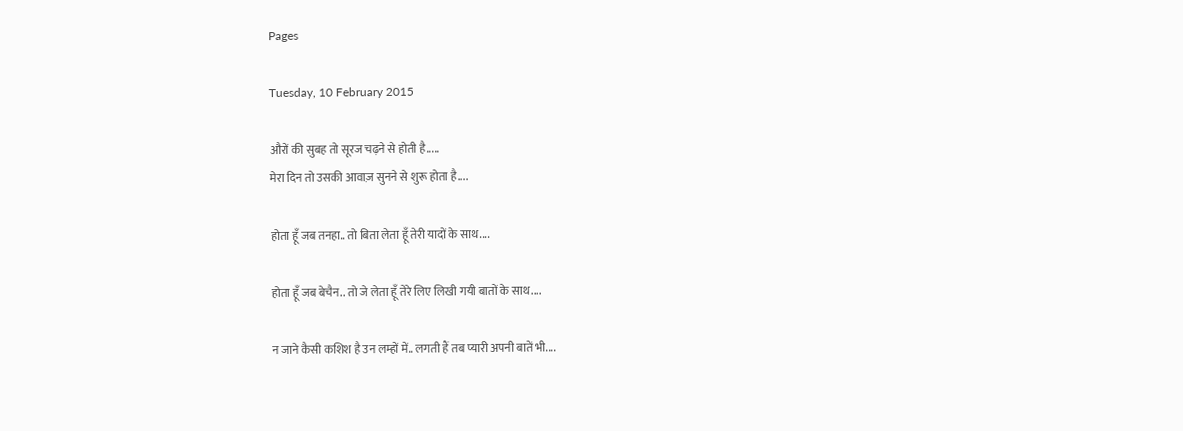Pages

Tuesday, 10 February 2015

औरों की सुबह तो सूरज चढ़ने से होती है.....
मेरा दिन तो उसकी आवाज़ सुनने से शुरू होता है....

होता हूँ जब तनहा.. तो बिता लेता हूँ तेरी यादों के साथ....

होता हूँ जब बेचैन.. तो जे लेता हूँ तेरे लिए लिखी गयी बातों के साथ....

न जाने कैसी कशिश है उन लम्हों में.. लगती हैं तब प्यारी अपनी बातें भी....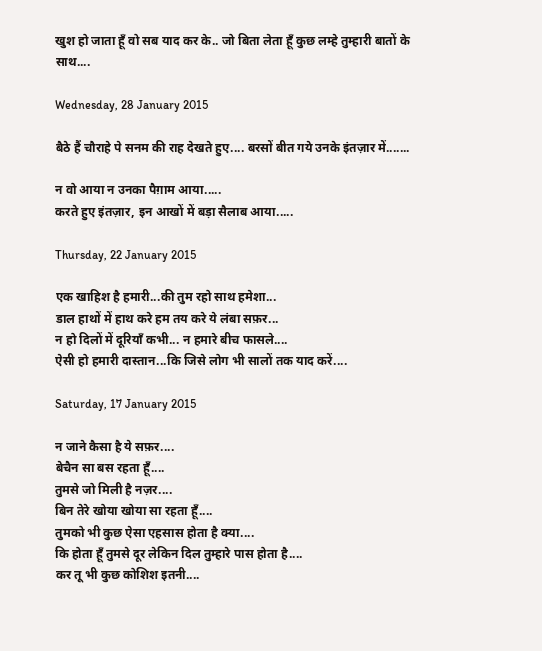खुश हो जाता हूँ वो सब याद कर के.. जो बिता लेता हूँ कुछ लम्हे तुम्हारी बातों के साथ....

Wednesday, 28 January 2015

बैठे हैं चौराहे पे सनम की राह देखते हुए.... बरसों बीत गये उनके इंतज़ार में.......

न वो आया न उनका पैग़ाम आया.....
करते हुए इंतज़ार, इन आखों में बड़ा सैलाब आया.....

Thursday, 22 January 2015

एक खाहिश है हमारी...की तुम रहो साथ हमेशा...
डाल हाथों में हाथ करे हम तय करे ये लंबा सफ़र...
न हो दिलों में दूरियाँ कभी... न हमारे बीच फासले....
ऐसी हो हमारी दास्तान...कि जिसे लोग भी सालों तक याद करें....

Saturday, 17 January 2015

न जाने कैसा है ये सफ़र....
बेचैन सा बस रहता हूँ....
तुमसे जो मिली है नज़र....
बिन तेरे खोया खोया सा रहता हूँ....
तुमको भी कुछ ऐसा एहसास होता है क्या....
कि होता हूँ तुमसे दूर लेकिन दिल तुम्हारे पास होता है....
कर तू भी कुछ कोशिश इतनी....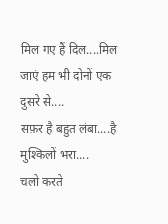मिल गए हैं दिल....मिल जाएं हम भी दोनों एक दुसरे से....
सफ़र है बहुत लंबा....है मुश्किलों भरा....
चलो करते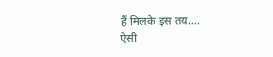हैं मिलके इस तय....
ऐसी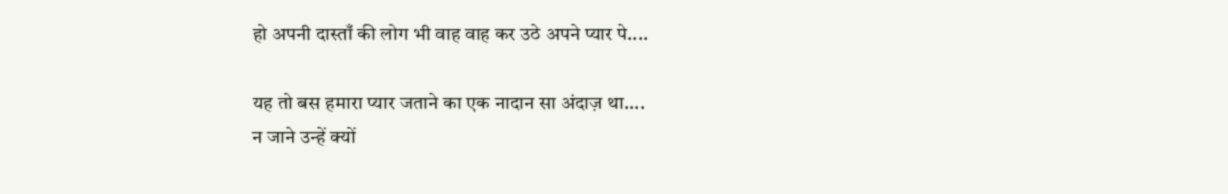हो अपनी दास्ताँ की लोग भी वाह वाह कर उठे अपने प्यार पे....

यह तो बस हमारा प्यार जताने का एक नादान सा अंदाज़ था....
न जाने उन्हें क्यों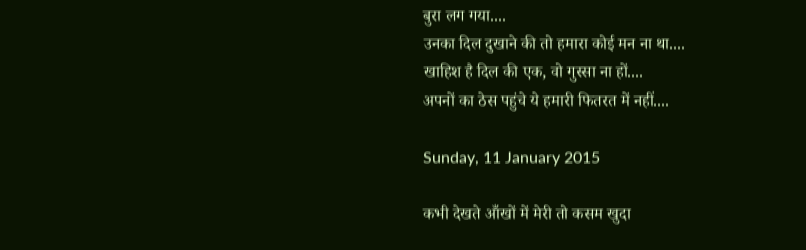बुरा लग गया....
उनका दिल दुखाने की तो हमारा कोई मन ना था....
खाहिश है दिल की एक, वो गुस्सा ना हों....
अपनों का ठेस पहुंचे ये हमारी फितरत में नहीं....

Sunday, 11 January 2015

कभी देखते आँखों में मेरी तो कसम खुदा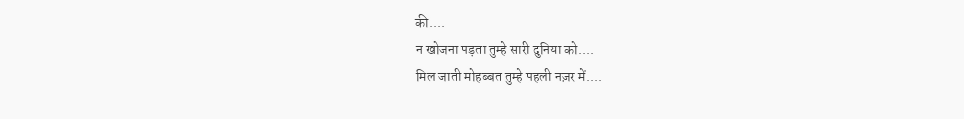की....
न खोजना पड़ता तुम्हे सारी दुनिया को....
मिल जाती मोहब्बत तुम्हे पहली नज़र में....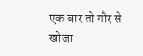एक बार तो गौर से खोजा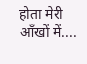होता मेरी आँखों में....